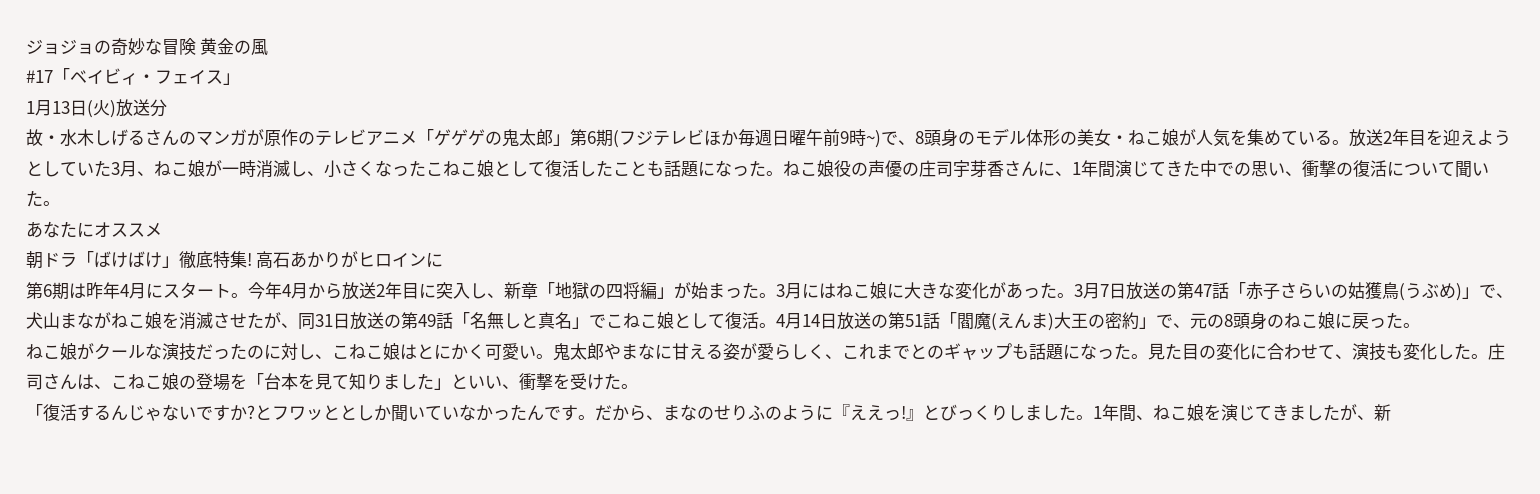ジョジョの奇妙な冒険 黄金の風
#17「ベイビィ・フェイス」
1月13日(火)放送分
故・水木しげるさんのマンガが原作のテレビアニメ「ゲゲゲの鬼太郎」第6期(フジテレビほか毎週日曜午前9時~)で、8頭身のモデル体形の美女・ねこ娘が人気を集めている。放送2年目を迎えようとしていた3月、ねこ娘が一時消滅し、小さくなったこねこ娘として復活したことも話題になった。ねこ娘役の声優の庄司宇芽香さんに、1年間演じてきた中での思い、衝撃の復活について聞いた。
あなたにオススメ
朝ドラ「ばけばけ」徹底特集! 高石あかりがヒロインに
第6期は昨年4月にスタート。今年4月から放送2年目に突入し、新章「地獄の四将編」が始まった。3月にはねこ娘に大きな変化があった。3月7日放送の第47話「赤子さらいの姑獲鳥(うぶめ)」で、犬山まながねこ娘を消滅させたが、同31日放送の第49話「名無しと真名」でこねこ娘として復活。4月14日放送の第51話「閻魔(えんま)大王の密約」で、元の8頭身のねこ娘に戻った。
ねこ娘がクールな演技だったのに対し、こねこ娘はとにかく可愛い。鬼太郎やまなに甘える姿が愛らしく、これまでとのギャップも話題になった。見た目の変化に合わせて、演技も変化した。庄司さんは、こねこ娘の登場を「台本を見て知りました」といい、衝撃を受けた。
「復活するんじゃないですか?とフワッととしか聞いていなかったんです。だから、まなのせりふのように『ええっ!』とびっくりしました。1年間、ねこ娘を演じてきましたが、新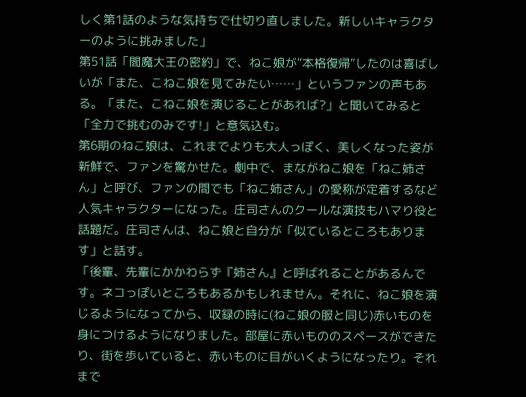しく第1話のような気持ちで仕切り直しました。新しいキャラクターのように挑みました」
第51話「閻魔大王の密約」で、ねこ娘が“本格復帰”したのは喜ばしいが「また、こねこ娘を見てみたい……」というファンの声もある。「また、こねこ娘を演じることがあれば?」と聞いてみると「全力で挑むのみです!」と意気込む。
第6期のねこ娘は、これまでよりも大人っぽく、美しくなった姿が新鮮で、ファンを驚かせた。劇中で、まながねこ娘を「ねこ姉さん」と呼び、ファンの間でも「ねこ姉さん」の愛称が定着するなど人気キャラクターになった。庄司さんのクールな演技もハマり役と話題だ。庄司さんは、ねこ娘と自分が「似ているところもあります」と話す。
「後輩、先輩にかかわらず『姉さん』と呼ばれることがあるんです。ネコっぽいところもあるかもしれません。それに、ねこ娘を演じるようになってから、収録の時に(ねこ娘の服と同じ)赤いものを身につけるようになりました。部屋に赤いもののスペースができたり、街を歩いていると、赤いものに目がいくようになったり。それまで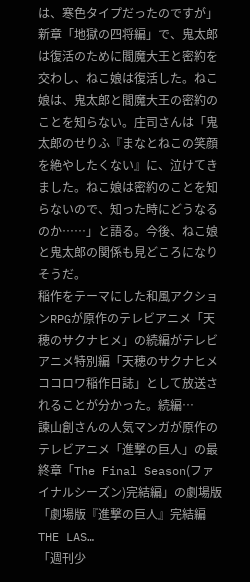は、寒色タイプだったのですが」
新章「地獄の四将編」で、鬼太郎は復活のために閻魔大王と密約を交わし、ねこ娘は復活した。ねこ娘は、鬼太郎と閻魔大王の密約のことを知らない。庄司さんは「鬼太郎のせりふ『まなとねこの笑顔を絶やしたくない』に、泣けてきました。ねこ娘は密約のことを知らないので、知った時にどうなるのか……」と語る。今後、ねこ娘と鬼太郎の関係も見どころになりそうだ。
稲作をテーマにした和風アクションRPGが原作のテレビアニメ「天穂のサクナヒメ」の続編がテレビアニメ特別編「天穂のサクナヒメ ココロワ稲作日誌」として放送されることが分かった。続編…
諫山創さんの人気マンガが原作のテレビアニメ「進撃の巨人」の最終章「The Final Season(ファイナルシーズン)完結編」の劇場版「劇場版『進撃の巨人』完結編THE LAS…
「週刊少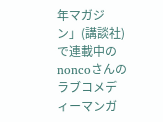年マガジン」(講談社)で連載中のnoncoさんのラブコメディーマンガ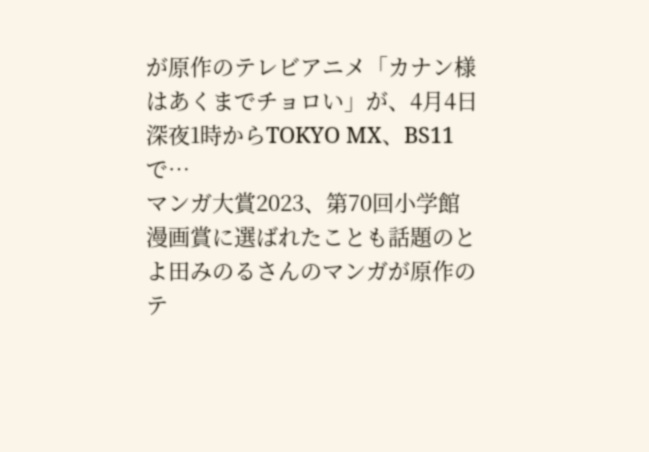が原作のテレビアニメ「カナン様はあくまでチョロい」が、4月4日深夜1時からTOKYO MX、BS11で…
マンガ大賞2023、第70回小学館漫画賞に選ばれたことも話題のとよ田みのるさんのマンガが原作のテ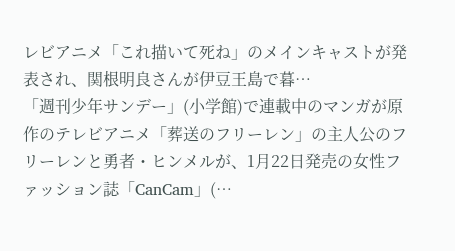レビアニメ「これ描いて死ね」のメインキャストが発表され、関根明良さんが伊豆王島で暮…
「週刊少年サンデー」(小学館)で連載中のマンガが原作のテレビアニメ「葬送のフリーレン」の主人公のフリーレンと勇者・ヒンメルが、1月22日発売の女性ファッション誌「CanCam」(…